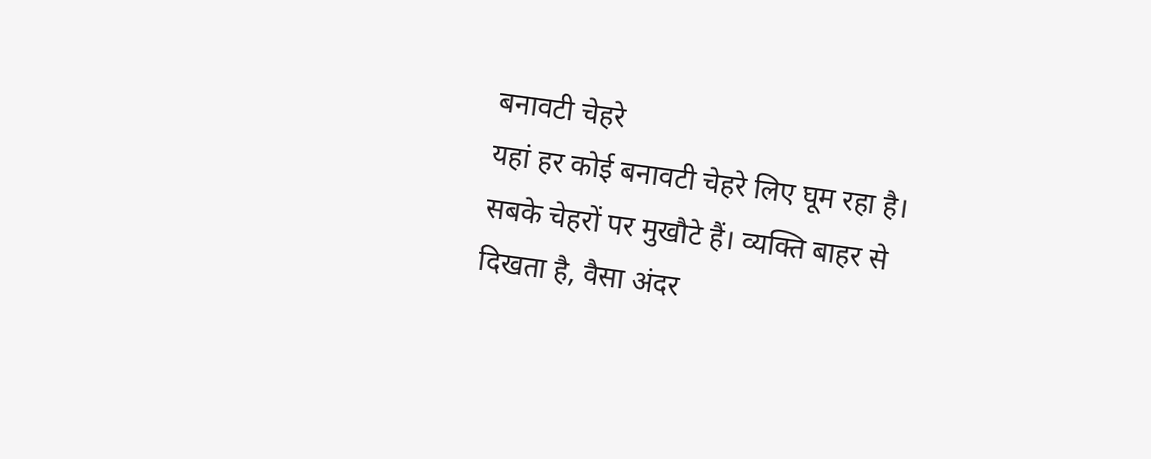बनावटी चेहरे
यहां हर कोई बनावटी चेहरे लिए घूम रहा है। सबके चेहरों पर मुखौटे हैं। व्यक्ति बाहर से दिखता है, वैसा अंदर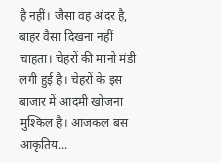है नहीं। जैसा वह अंदर है, बाहर वैसा दिखना नहीं चाहता। चेहरों की मानो मंडी लगी हुई है। चेहरों के इस बाजार में आदमी खोजना मुश्किल है। आजकल बस आकृतिय...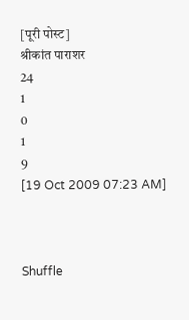[पूरी पोस्ट]
श्रीकांत पाराशर
24
1
0
1
9
[19 Oct 2009 07:23 AM]



Shuffle